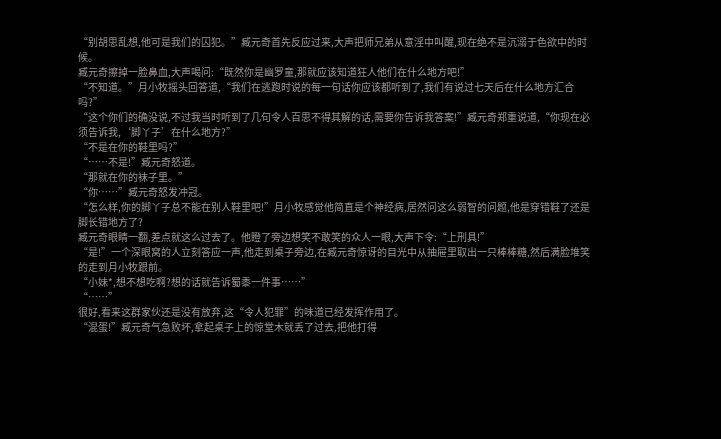“别胡思乱想,他可是我们的囚犯。”臧元奇首先反应过来,大声把师兄弟从意淫中叫醒,现在绝不是沉溺于色欲中的时候。
臧元奇擦掉一脸鼻血,大声喝问:“既然你是幽罗童,那就应该知道狂人他们在什么地方吧!”
“不知道。”月小牧摇头回答道,“我们在逃跑时说的每一句话你应该都听到了,我们有说过七天后在什么地方汇合吗?”
“这个你们的确没说,不过我当时听到了几句令人百思不得其解的话,需要你告诉我答案!”臧元奇郑重说道,“你现在必须告诉我,‘脚丫子’在什么地方?”
“不是在你的鞋里吗?”
“……不是!”臧元奇怒道。
“那就在你的袜子里。”
“你……”臧元奇怒发冲冠。
“怎么样,你的脚丫子总不能在别人鞋里吧!”月小牧感觉他简直是个神经病,居然问这么弱智的问题,他是穿错鞋了还是脚长错地方了?
臧元奇眼睛一翻,差点就这么过去了。他瞪了旁边想笑不敢笑的众人一眼,大声下令:“上刑具!”
“是!”一个深眼窝的人立刻答应一声,他走到桌子旁边,在臧元奇惊讶的目光中从抽屉里取出一只棒棒糖,然后满脸堆笑的走到月小牧跟前。
“小妹*,想不想吃啊?想的话就告诉蜀黍一件事……”
“……”
很好,看来这群家伙还是没有放弃,这“令人犯罪”的味道已经发挥作用了。
“混蛋!”臧元奇气急败坏,拿起桌子上的惊堂木就丢了过去,把他打得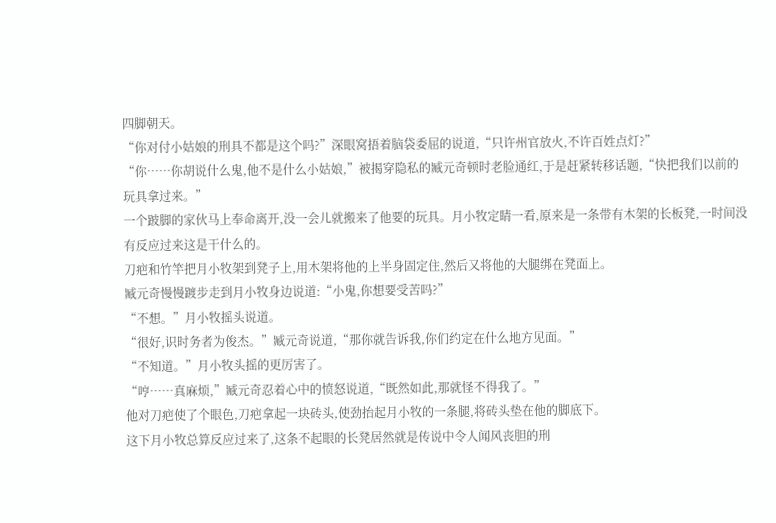四脚朝天。
“你对付小姑娘的刑具不都是这个吗?”深眼窝捂着脑袋委屈的说道,“只许州官放火,不许百姓点灯?”
“你……你胡说什么鬼,他不是什么小姑娘,”被揭穿隐私的臧元奇顿时老脸通红,于是赶紧转移话题,“快把我们以前的玩具拿过来。”
一个跛脚的家伙马上奉命离开,没一会儿就搬来了他要的玩具。月小牧定睛一看,原来是一条带有木架的长板凳,一时间没有反应过来这是干什么的。
刀疤和竹竿把月小牧架到凳子上,用木架将他的上半身固定住,然后又将他的大腿绑在凳面上。
臧元奇慢慢踱步走到月小牧身边说道:“小鬼,你想要受苦吗?”
“不想。”月小牧摇头说道。
“很好,识时务者为俊杰。”臧元奇说道,“那你就告诉我,你们约定在什么地方见面。”
“不知道。”月小牧头摇的更厉害了。
“哼……真麻烦,”臧元奇忍着心中的愤怒说道,“既然如此,那就怪不得我了。”
他对刀疤使了个眼色,刀疤拿起一块砖头,使劲抬起月小牧的一条腿,将砖头垫在他的脚底下。
这下月小牧总算反应过来了,这条不起眼的长凳居然就是传说中令人闻风丧胆的刑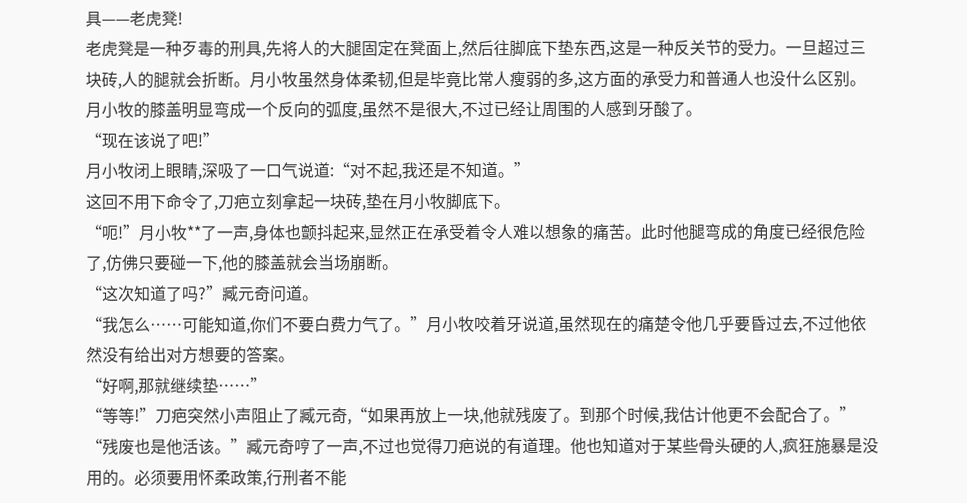具——老虎凳!
老虎凳是一种歹毒的刑具,先将人的大腿固定在凳面上,然后往脚底下垫东西,这是一种反关节的受力。一旦超过三块砖,人的腿就会折断。月小牧虽然身体柔韧,但是毕竟比常人瘦弱的多,这方面的承受力和普通人也没什么区别。
月小牧的膝盖明显弯成一个反向的弧度,虽然不是很大,不过已经让周围的人感到牙酸了。
“现在该说了吧!”
月小牧闭上眼睛,深吸了一口气说道:“对不起,我还是不知道。”
这回不用下命令了,刀疤立刻拿起一块砖,垫在月小牧脚底下。
“呃!”月小牧**了一声,身体也颤抖起来,显然正在承受着令人难以想象的痛苦。此时他腿弯成的角度已经很危险了,仿佛只要碰一下,他的膝盖就会当场崩断。
“这次知道了吗?”臧元奇问道。
“我怎么……可能知道,你们不要白费力气了。”月小牧咬着牙说道,虽然现在的痛楚令他几乎要昏过去,不过他依然没有给出对方想要的答案。
“好啊,那就继续垫……”
“等等!”刀疤突然小声阻止了臧元奇,“如果再放上一块,他就残废了。到那个时候,我估计他更不会配合了。”
“残废也是他活该。”臧元奇哼了一声,不过也觉得刀疤说的有道理。他也知道对于某些骨头硬的人,疯狂施暴是没用的。必须要用怀柔政策,行刑者不能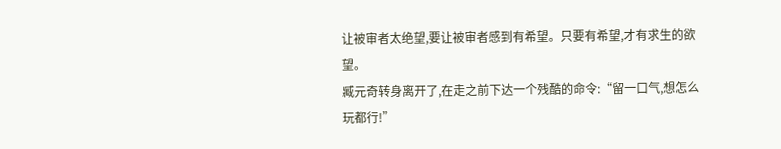让被审者太绝望,要让被审者感到有希望。只要有希望,才有求生的欲望。
臧元奇转身离开了,在走之前下达一个残酷的命令:“留一口气,想怎么玩都行!”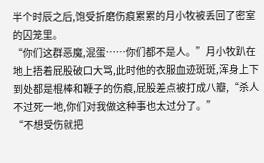半个时辰之后,饱受折磨伤痕累累的月小牧被丢回了密室的囚笼里。
“你们这群恶魔,混蛋……你们都不是人。”月小牧趴在地上捂着屁股破口大骂,此时他的衣服血迹斑斑,浑身上下到处都是棍棒和鞭子的伤痕,屁股差点被打成八瓣,“杀人不过死一地,你们对我做这种事也太过分了。”
“不想受伤就把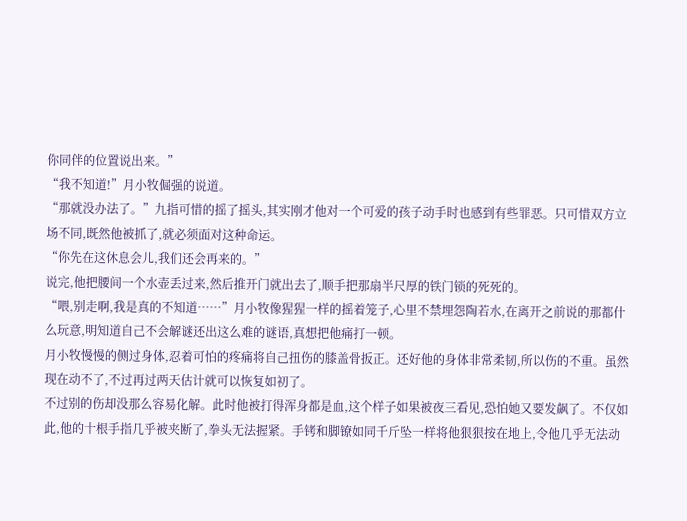你同伴的位置说出来。”
“我不知道!”月小牧倔强的说道。
“那就没办法了。”九指可惜的摇了摇头,其实刚才他对一个可爱的孩子动手时也感到有些罪恶。只可惜双方立场不同,既然他被抓了,就必须面对这种命运。
“你先在这休息会儿,我们还会再来的。”
说完,他把腰间一个水壶丢过来,然后推开门就出去了,顺手把那扇半尺厚的铁门锁的死死的。
“喂,别走啊,我是真的不知道……”月小牧像猩猩一样的摇着笼子,心里不禁埋怨陶若水,在离开之前说的那都什么玩意,明知道自己不会解谜还出这么难的谜语,真想把他痛打一顿。
月小牧慢慢的侧过身体,忍着可怕的疼痛将自己扭伤的膝盖骨扳正。还好他的身体非常柔韧,所以伤的不重。虽然现在动不了,不过再过两天估计就可以恢复如初了。
不过别的伤却没那么容易化解。此时他被打得浑身都是血,这个样子如果被夜三看见,恐怕她又要发飙了。不仅如此,他的十根手指几乎被夹断了,拳头无法握紧。手铐和脚镣如同千斤坠一样将他狠狠按在地上,令他几乎无法动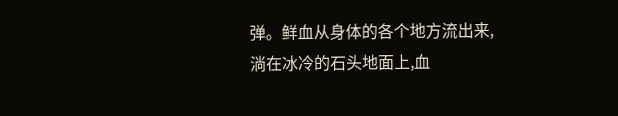弹。鲜血从身体的各个地方流出来,淌在冰冷的石头地面上,血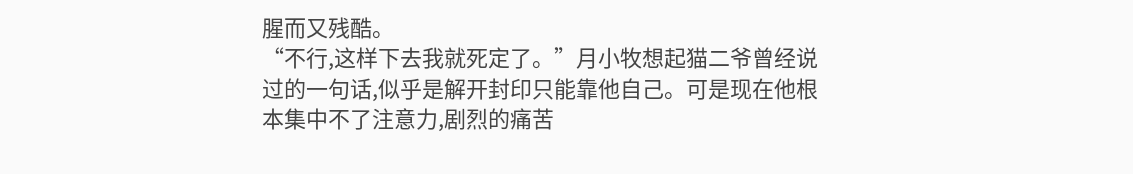腥而又残酷。
“不行,这样下去我就死定了。”月小牧想起猫二爷曾经说过的一句话,似乎是解开封印只能靠他自己。可是现在他根本集中不了注意力,剧烈的痛苦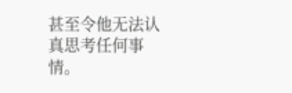甚至令他无法认真思考任何事情。